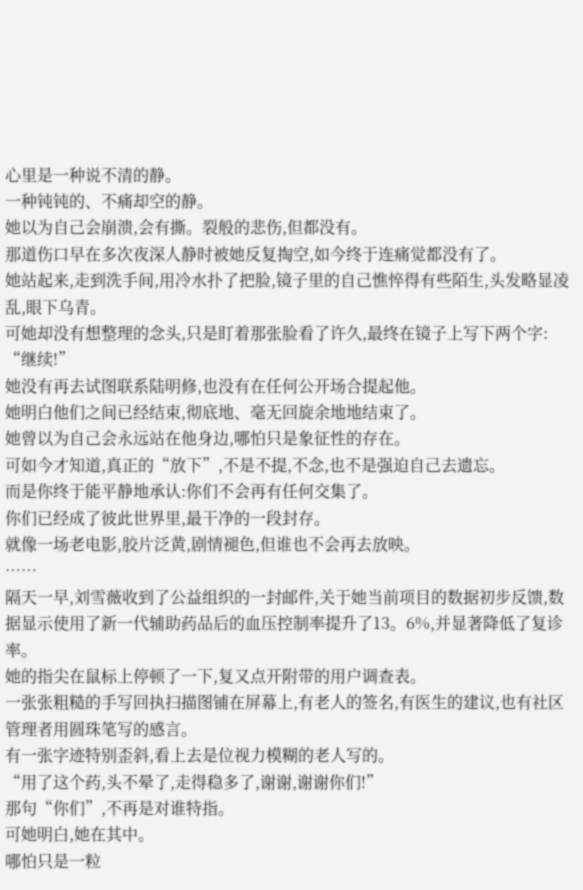心里是一种说不清的静。
一种钝钝的、不痛却空的静。
她以为自己会崩溃,会有撕。裂般的悲伤,但都没有。
那道伤口早在多次夜深人静时被她反复掏空,如今终于连痛觉都没有了。
她站起来,走到洗手间,用冷水扑了把脸,镜子里的自己憔悴得有些陌生,头发略显凌乱,眼下乌青。
可她却没有想整理的念头,只是盯着那张脸看了许久,最终在镜子上写下两个字:
“继续!”
她没有再去试图联系陆明修,也没有在任何公开场合提起他。
她明白他们之间已经结束,彻底地、毫无回旋余地地结束了。
她曾以为自己会永远站在他身边,哪怕只是象征性的存在。
可如今才知道,真正的“放下”,不是不提,不念,也不是强迫自己去遗忘。
而是你终于能平静地承认:你们不会再有任何交集了。
你们已经成了彼此世界里,最干净的一段封存。
就像一场老电影,胶片泛黄,剧情褪色,但谁也不会再去放映。
……
隔天一早,刘雪薇收到了公益组织的一封邮件,关于她当前项目的数据初步反馈,数据显示使用了新一代辅助药品后的血压控制率提升了13。6%,并显著降低了复诊率。
她的指尖在鼠标上停顿了一下,复又点开附带的用户调查表。
一张张粗糙的手写回执扫描图铺在屏幕上,有老人的签名,有医生的建议,也有社区管理者用圆珠笔写的感言。
有一张字迹特别歪斜,看上去是位视力模糊的老人写的。
“用了这个药,头不晕了,走得稳多了,谢谢,谢谢你们!”
那句“你们”,不再是对谁特指。
可她明白,她在其中。
哪怕只是一粒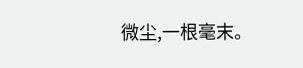微尘,一根毫末。